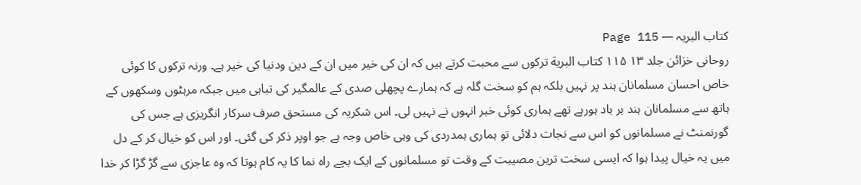کتاب البریہ — Page 115
روحانی خزائن جلد ۱۳ ۱۱۵ كتاب البرية ترکوں سے محبت کرتے ہیں کہ ان کی خیر میں ان کے دین ودنیا کی خیر ہے۔ ورنہ ترکوں کا کوئی خاص احسان مسلمانان ہند پر نہیں بلکہ ہم کو سخت گلہ ہے کہ ہمارے پچھلی صدی کے عالمگیر کی تباہی میں جبکہ مرہٹوں وسکھوں کے ہاتھ سے مسلمانان ہند بر باد ہورہے تھے ہماری کوئی خبر انہوں نے نہیں لی۔ اس شکریہ کی مستحق صرف سرکار انگریزی ہے جس کی گورنمنٹ نے مسلمانوں کو اس سے نجات دلائی تو ہماری ہمدردی کی وہی خاص وجہ ہے جو اوپر ذکر کی گئی۔ اور اس کو خیال کر کے دل میں یہ خیال پیدا ہوا کہ ایسی سخت ترین مصیبت کے وقت تو مسلمانوں کے ایک بچے راہ نما کا یہ کام ہوتا کہ وہ عاجزی سے گڑ گڑا کر خدا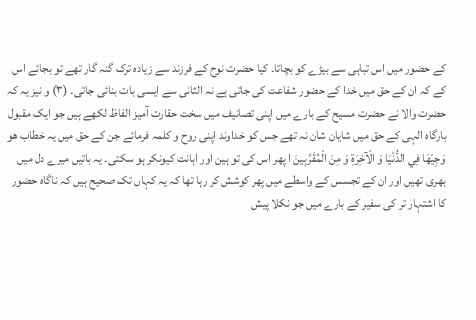کے حضور میں اس تباہی سے بیڑے کو بچاتا۔ کیا حضرت نوح کے فرزند سے زیادہ ترک گنہ گار تھے تو بجائے اس کے کہ ان کے حق میں خدا کے حضور شفاعت کی جاتی ہے نہ الثانی سے ایسی بات بنائی جاتی۔ (۳) و نیز یہ کہ حضرت والا نے حضرت مسیح کے بارے میں اپنی تصانیف میں سخت حقارت آمیز الفاظ لکھے ہیں جو ایک مقبول بارگاہ الہی کے حق میں شایان شان نہ تھے جس کو خداوند اپنی روح و کلمہ فرمائے جن کے حق میں یہ خطاب هو وَجِيْهَا فِي الدُّنْيَا وَ الْآخِرَةِ وَ مِنَ الْمُقَرَّبِينَ ا پھر اس کی تو ہین اور اہانت کیونکر ہو سکتی۔ یہ باتیں میرے دل میں بھری تھیں اور ان کے تجسس کے واسطے میں پھر کوشش کر رہا تھا کہ یہ کہاں تک صحیح ہیں کہ ناگاہ حضور کا اشتہار تر کی سفیر کے بارے میں جو نکلا پیش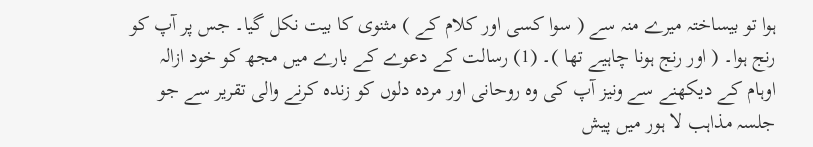ہوا تو بیساختہ میرے منہ سے ( سوا کسی اور کلام کے ) مثنوی کا بیت نکل گیا۔ جس پر آپ کو رنج ہوا۔ ( اور رنج ہونا چاہیے تھا )۔ (1) رسالت کے دعوے کے بارے میں مجھ کو خود ازالہ اوہام کے دیکھنے سے ونیز آپ کی وہ روحانی اور مردہ دلوں کو زندہ کرنے والی تقریر سے جو جلسہ مذاہب لا ہور میں پیش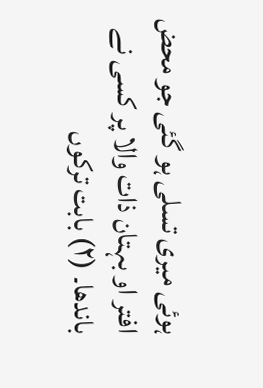ہوئی میری تسلی ہو گئی جو محض افتر او بہتان ذات والا پر کسی نے باندھا۔ (۲) بابت ترکوں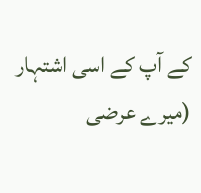کے آپ کے اسی اشتہار (میرے عرضی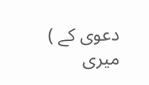دعوی کے ) میری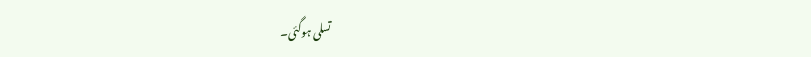تسلی ہوگئی۔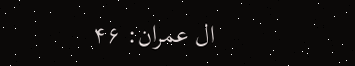ال عمران: ۴۶